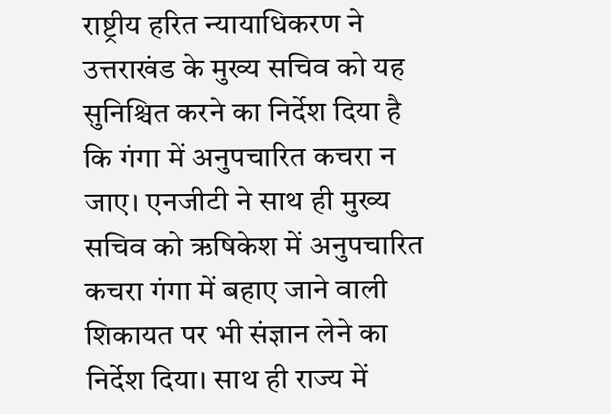राष्ट्रीय हरित न्यायाधिकरण ने उत्तराखंड के मुख्य सचिव को यह सुनिश्चित करने का निर्देश दिया है कि गंगा में अनुपचारित कचरा न जाए। एनजीटी ने साथ ही मुख्य सचिव को ऋषिकेश में अनुपचारित कचरा गंगा में बहाए जाने वाली शिकायत पर भी संज्ञान लेने का निर्देश दिया। साथ ही राज्य में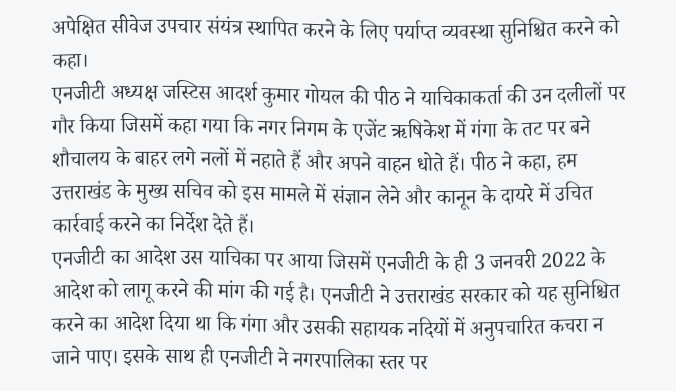अपेक्षित सीवेज उपचार संयंत्र स्थापित करने के लिए पर्याप्त व्यवस्था सुनिश्चित करने को कहा।
एनजीटी अध्यक्ष जस्टिस आदर्श कुमार गोयल की पीठ ने याचिकाकर्ता की उन दलीलों पर गौर किया जिसमें कहा गया कि नगर निगम के एजेंट ऋषिकेश में गंगा के तट पर बने शौचालय के बाहर लगे नलों में नहाते हैं और अपने वाहन धोते हैं। पीठ ने कहा, हम उत्तराखंड के मुख्य सचिव को इस मामले में संज्ञान लेने और कानून के दायरे में उचित कार्रवाई करने का निर्देश देते हैं।
एनजीटी का आदेश उस याचिका पर आया जिसमें एनजीटी के ही 3 जनवरी 2022 के आदेश को लागू करने की मांग की गई है। एनजीटी ने उत्तराखंड सरकार को यह सुनिश्चित करने का आदेश दिया था कि गंगा और उसकी सहायक नदियों में अनुपचारित कचरा न जाने पाए। इसके साथ ही एनजीटी ने नगरपालिका स्तर पर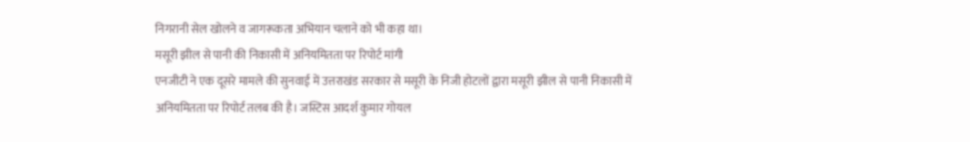निगरानी सेल खोलने व जागरूकता अभियान चलाने को भी कहा था।
मसूरी झील से पानी की निकासी में अनियमितता पर रिपोर्ट मांगी
एनजीटी ने एक दूसरे मामले की सुनवाई में उत्तराखंड सरकार से मसूरी के निजी होटलों द्वारा मसूरी झील से पानी निकासी में अनियमितता पर रिपोर्ट तलब की है। जस्टिस आदर्श कुमार गोयल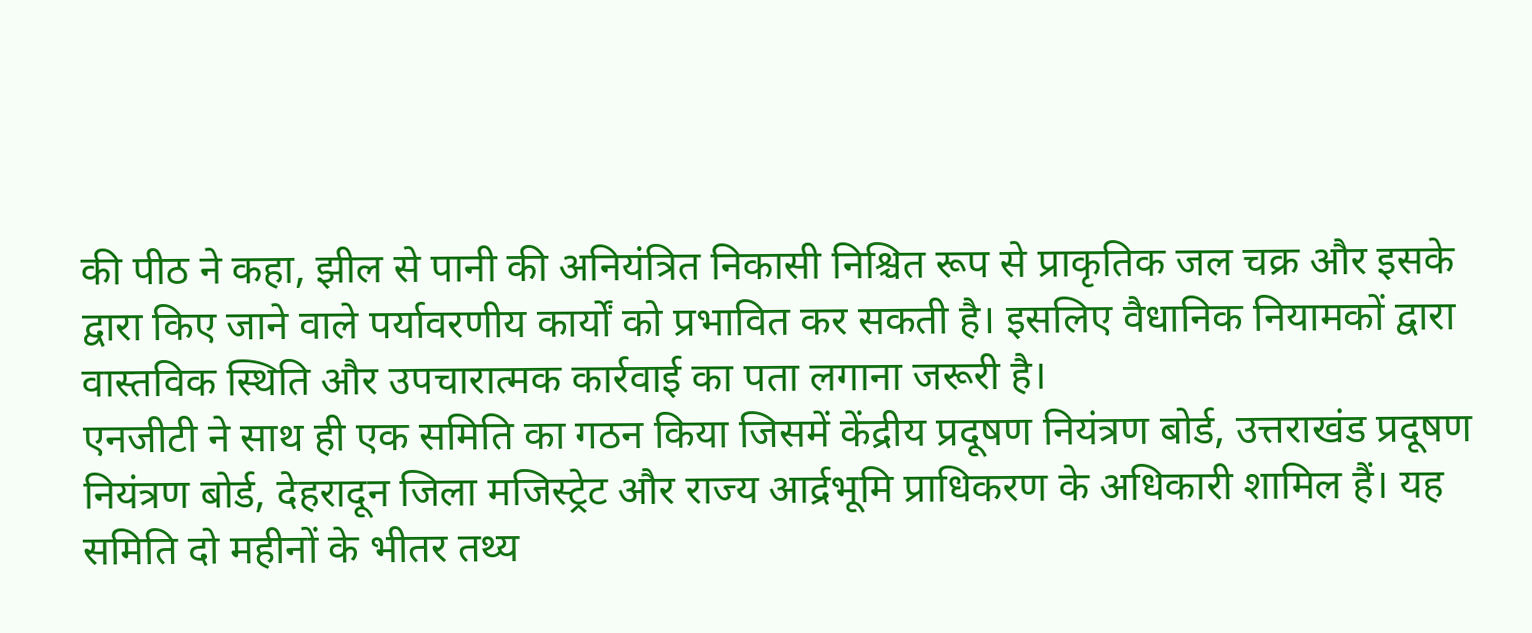की पीठ ने कहा, झील से पानी की अनियंत्रित निकासी निश्चित रूप से प्राकृतिक जल चक्र और इसके द्वारा किए जाने वाले पर्यावरणीय कार्यों को प्रभावित कर सकती है। इसलिए वैधानिक नियामकों द्वारा वास्तविक स्थिति और उपचारात्मक कार्रवाई का पता लगाना जरूरी है।
एनजीटी ने साथ ही एक समिति का गठन किया जिसमें केंद्रीय प्रदूषण नियंत्रण बोर्ड, उत्तराखंड प्रदूषण नियंत्रण बोर्ड, देहरादून जिला मजिस्ट्रेट और राज्य आर्द्रभूमि प्राधिकरण के अधिकारी शामिल हैं। यह समिति दो महीनों के भीतर तथ्य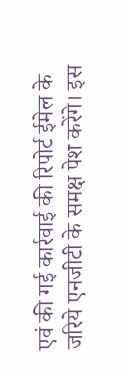एवं की गई कार्रवाई की रिपोर्ट ईमेल के जरिये एनजीटी के समक्ष पेश करेंगे। इस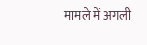मामले में अगली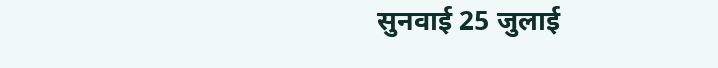सुनवाई 25 जुलाई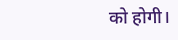को होगी।